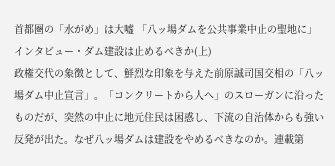首都圏の「水がめ」は大嘘 「八ッ場ダムを公共事業中止の聖地に」 インタビュー・ダム建設は止めるべきか(上)
政権交代の象徴として、鮮烈な印象を与えた前原誠司国交相の「八ッ場ダム中止宣言」。「コンクリートから人へ」のスローガンに沿ったものだが、突然の中止に地元住民は困惑し、下流の自治体からも強い反発が出た。なぜ八ッ場ダムは建設をやめるべきなのか。連載第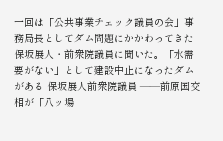一回は「公共事業チェック議員の会」事務局長としてダム問題にかかわってきた保坂展人・前衆院議員に聞いた。「水需要がない」として建設中止になったダムがある 保坂展人前衆院議員 ――前原国交相が「八ッ場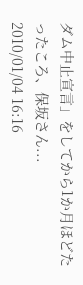ダム中止宣言」をしてから1か月ほどたったころ、保坂さん...
2010/01/04 16:16